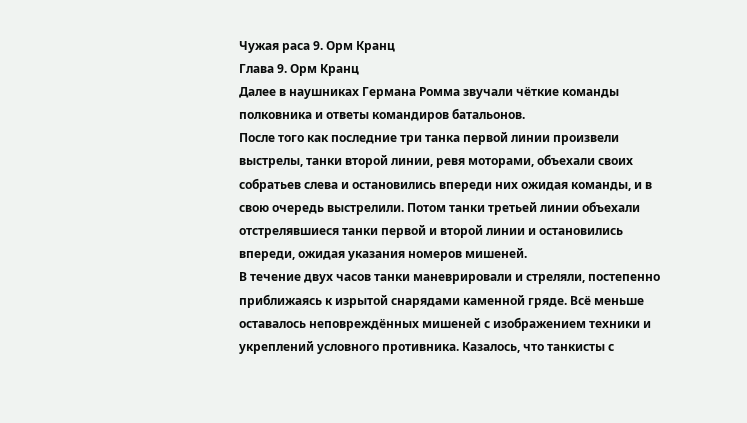Чужая раса 9. Орм Кранц
Глава 9. Орм Кранц
Далее в наушниках Германа Ромма звучали чёткие команды полковника и ответы командиров батальонов.
После того как последние три танка первой линии произвели выстрелы, танки второй линии, ревя моторами, объехали своих собратьев слева и остановились впереди них ожидая команды, и в свою очередь выстрелили. Потом танки третьей линии объехали отстрелявшиеся танки первой и второй линии и остановились впереди, ожидая указания номеров мишеней.
В течение двух часов танки маневрировали и стреляли, постепенно приближаясь к изрытой снарядами каменной гряде. Всё меньше оставалось неповреждённых мишеней с изображением техники и укреплений условного противника. Казалось, что танкисты с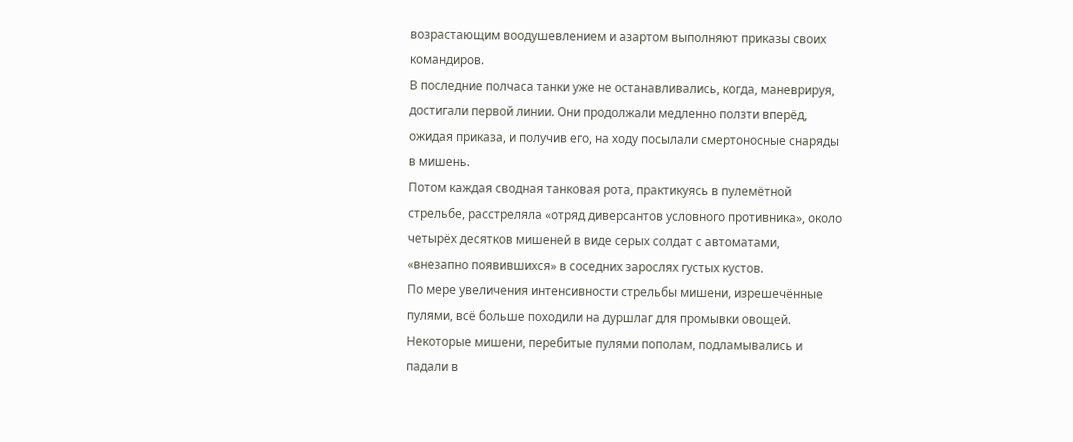возрастающим воодушевлением и азартом выполняют приказы своих командиров.
В последние полчаса танки уже не останавливались, когда, маневрируя, достигали первой линии. Они продолжали медленно ползти вперёд, ожидая приказа, и получив его, на ходу посылали смертоносные снаряды в мишень.
Потом каждая сводная танковая рота, практикуясь в пулемётной стрельбе, расстреляла «отряд диверсантов условного противника», около четырёх десятков мишеней в виде серых солдат с автоматами, «внезапно появившихся» в соседних зарослях густых кустов.
По мере увеличения интенсивности стрельбы мишени, изрешечённые пулями, всё больше походили на дуршлаг для промывки овощей. Некоторые мишени, перебитые пулями пополам, подламывались и падали в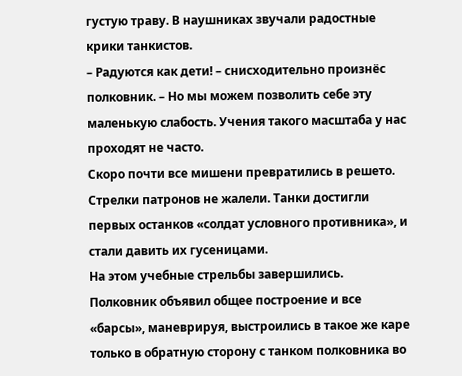густую траву. В наушниках звучали радостные крики танкистов.
– Радуются как дети! – снисходительно произнёс полковник. – Но мы можем позволить себе эту маленькую слабость. Учения такого масштаба у нас проходят не часто.
Скоро почти все мишени превратились в решето. Стрелки патронов не жалели. Танки достигли первых останков «солдат условного противника», и стали давить их гусеницами.
На этом учебные стрельбы завершились.
Полковник объявил общее построение и все «барсы», маневрируя, выстроились в такое же каре только в обратную сторону с танком полковника во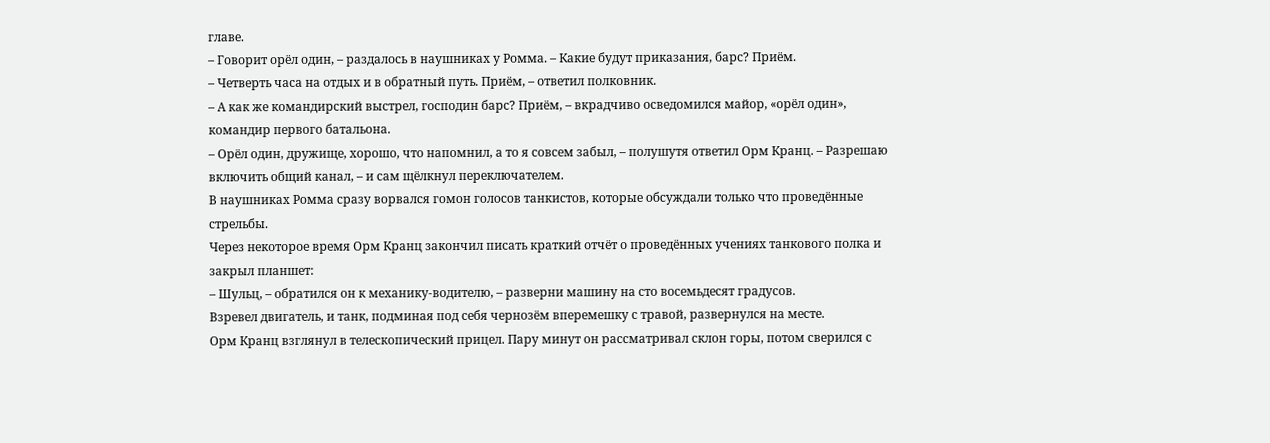главе.
– Говорит орёл один, – раздалось в наушниках у Ромма. – Какие будут приказания, барс? Приём.
– Четверть часа на отдых и в обратный путь. Приём, – ответил полковник.
– А как же командирский выстрел, господин барс? Приём, – вкрадчиво осведомился майор, «орёл один», командир первого батальона.
– Орёл один, дружище, хорошо, что напомнил, а то я совсем забыл, – полушутя ответил Орм Кранц. – Разрешаю включить общий канал, – и сам щёлкнул переключателем.
В наушниках Ромма сразу ворвался гомон голосов танкистов, которые обсуждали только что проведённые стрельбы.
Через некоторое время Орм Кранц закончил писать краткий отчёт о проведённых учениях танкового полка и закрыл планшет:
– Шульц, – обратился он к механику-водителю, – разверни машину на сто восемьдесят градусов.
Взревел двигатель, и танк, подминая под себя чернозём вперемешку с травой, развернулся на месте.
Орм Кранц взглянул в телескопический прицел. Пару минут он рассматривал склон горы, потом сверился с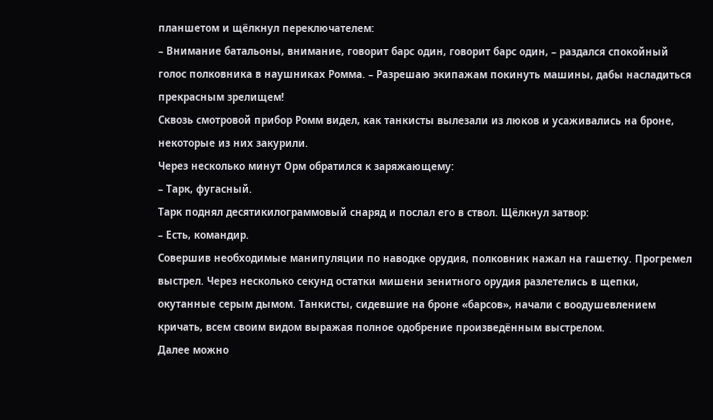планшетом и щёлкнул переключателем:
– Внимание батальоны, внимание, говорит барс один, говорит барс один, – раздался спокойный голос полковника в наушниках Ромма. – Разрешаю экипажам покинуть машины, дабы насладиться прекрасным зрелищем!
Сквозь смотровой прибор Ромм видел, как танкисты вылезали из люков и усаживались на броне, некоторые из них закурили.
Через несколько минут Орм обратился к заряжающему:
– Тарк, фугасный.
Тарк поднял десятикилограммовый снаряд и послал его в ствол. Щёлкнул затвор:
– Есть, командир.
Совершив необходимые манипуляции по наводке орудия, полковник нажал на гашетку. Прогремел выстрел. Через несколько секунд остатки мишени зенитного орудия разлетелись в щепки, окутанные серым дымом. Танкисты, сидевшие на броне «барсов», начали с воодушевлением кричать, всем своим видом выражая полное одобрение произведённым выстрелом.
Далее можно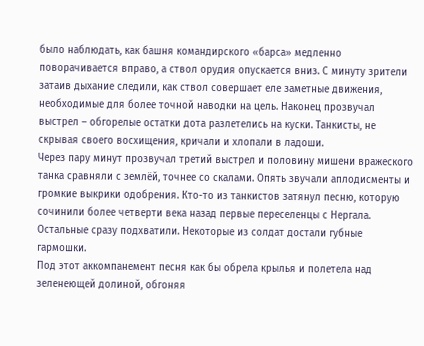было наблюдать, как башня командирского «барса» медленно поворачивается вправо, а ствол орудия опускается вниз. С минуту зрители затаив дыхание следили, как ствол совершает еле заметные движения, необходимые для более точной наводки на цель. Наконец прозвучал выстрел – обгорелые остатки дота разлетелись на куски. Танкисты, не скрывая своего восхищения, кричали и хлопали в ладоши.
Через пару минут прозвучал третий выстрел и половину мишени вражеского танка сравняли с землёй, точнее со скалами. Опять звучали аплодисменты и громкие выкрики одобрения. Кто-то из танкистов затянул песню, которую сочинили более четверти века назад первые переселенцы с Нергала. Остальные сразу подхватили. Некоторые из солдат достали губные гармошки.
Под этот аккомпанемент песня как бы обрела крылья и полетела над зеленеющей долиной, обгоняя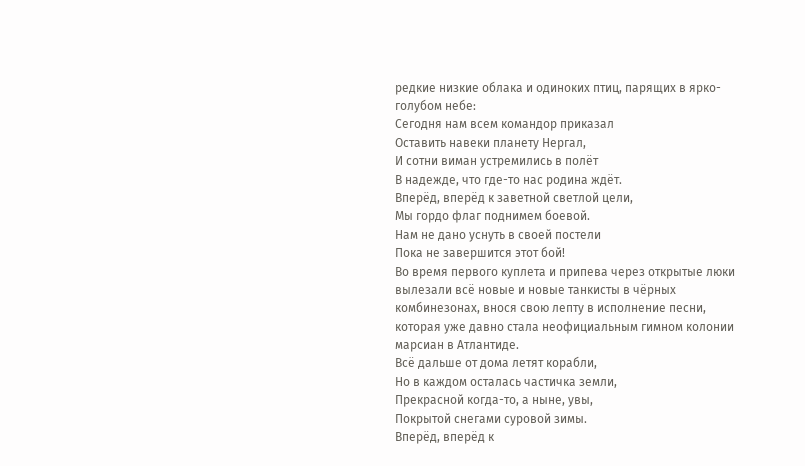редкие низкие облака и одиноких птиц, парящих в ярко-голубом небе:
Сегодня нам всем командор приказал
Оставить навеки планету Нергал,
И сотни виман устремились в полёт
В надежде, что где-то нас родина ждёт.
Вперёд, вперёд к заветной светлой цели,
Мы гордо флаг поднимем боевой.
Нам не дано уснуть в своей постели
Пока не завершится этот бой!
Во время первого куплета и припева через открытые люки вылезали всё новые и новые танкисты в чёрных комбинезонах, внося свою лепту в исполнение песни, которая уже давно стала неофициальным гимном колонии марсиан в Атлантиде.
Всё дальше от дома летят корабли,
Но в каждом осталась частичка земли,
Прекрасной когда-то, а ныне, увы,
Покрытой снегами суровой зимы.
Вперёд, вперёд к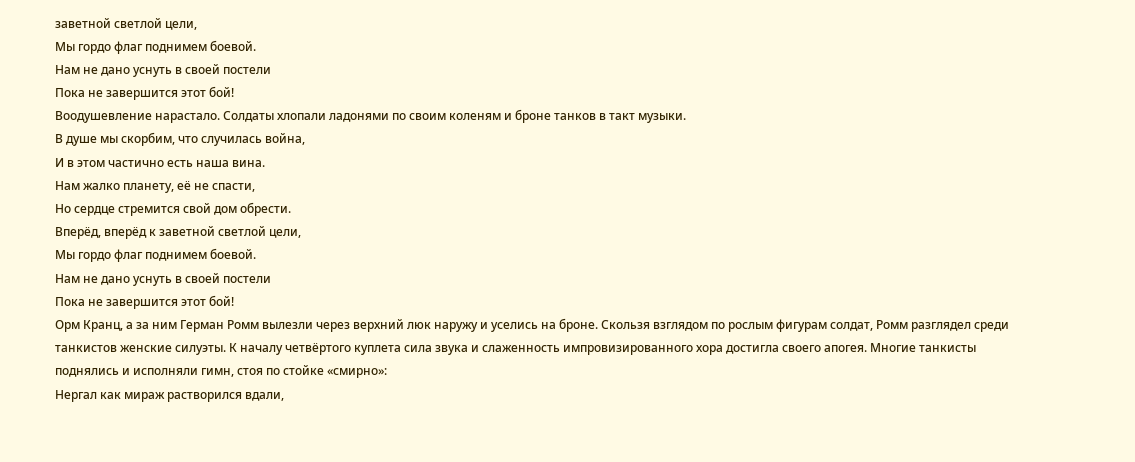заветной светлой цели,
Мы гордо флаг поднимем боевой.
Нам не дано уснуть в своей постели
Пока не завершится этот бой!
Воодушевление нарастало. Солдаты хлопали ладонями по своим коленям и броне танков в такт музыки.
В душе мы скорбим, что случилась война,
И в этом частично есть наша вина.
Нам жалко планету, её не спасти,
Но сердце стремится свой дом обрести.
Вперёд, вперёд к заветной светлой цели,
Мы гордо флаг поднимем боевой.
Нам не дано уснуть в своей постели
Пока не завершится этот бой!
Орм Кранц, а за ним Герман Ромм вылезли через верхний люк наружу и уселись на броне. Скользя взглядом по рослым фигурам солдат, Ромм разглядел среди танкистов женские силуэты. К началу четвёртого куплета сила звука и слаженность импровизированного хора достигла своего апогея. Многие танкисты поднялись и исполняли гимн, стоя по стойке «смирно»:
Нергал как мираж растворился вдали,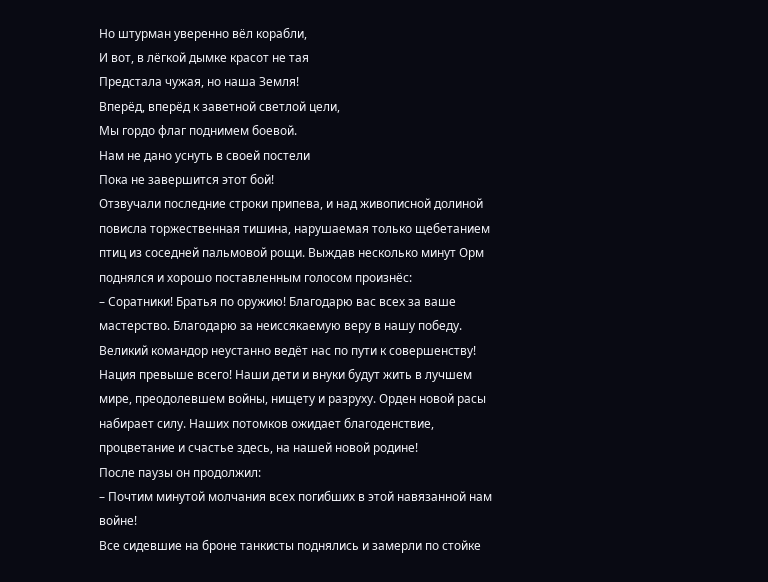Но штурман уверенно вёл корабли,
И вот, в лёгкой дымке красот не тая
Предстала чужая, но наша Земля!
Вперёд, вперёд к заветной светлой цели,
Мы гордо флаг поднимем боевой.
Нам не дано уснуть в своей постели
Пока не завершится этот бой!
Отзвучали последние строки припева, и над живописной долиной повисла торжественная тишина, нарушаемая только щебетанием птиц из соседней пальмовой рощи. Выждав несколько минут Орм поднялся и хорошо поставленным голосом произнёс:
– Соратники! Братья по оружию! Благодарю вас всех за ваше мастерство. Благодарю за неиссякаемую веру в нашу победу. Великий командор неустанно ведёт нас по пути к совершенству!
Нация превыше всего! Наши дети и внуки будут жить в лучшем мире, преодолевшем войны, нищету и разруху. Орден новой расы набирает силу. Наших потомков ожидает благоденствие, процветание и счастье здесь, на нашей новой родине!
После паузы он продолжил:
– Почтим минутой молчания всех погибших в этой навязанной нам войне!
Все сидевшие на броне танкисты поднялись и замерли по стойке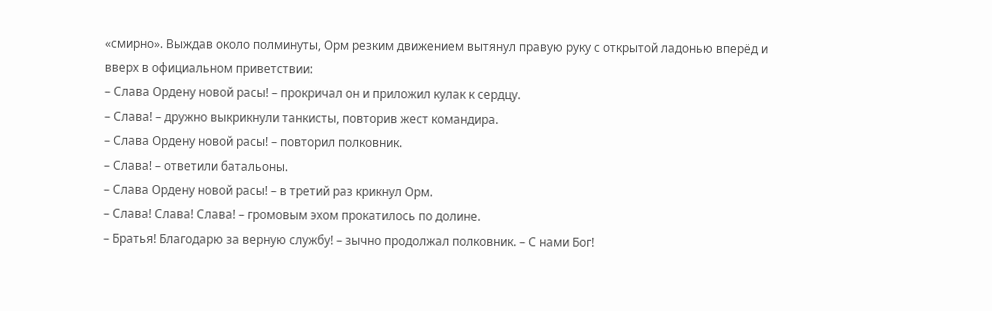«смирно». Выждав около полминуты, Орм резким движением вытянул правую руку с открытой ладонью вперёд и вверх в официальном приветствии:
– Слава Ордену новой расы! – прокричал он и приложил кулак к сердцу.
– Слава! – дружно выкрикнули танкисты, повторив жест командира.
– Слава Ордену новой расы! – повторил полковник.
– Слава! – ответили батальоны.
– Слава Ордену новой расы! – в третий раз крикнул Орм.
– Слава! Слава! Слава! – громовым эхом прокатилось по долине.
– Братья! Благодарю за верную службу! – зычно продолжал полковник. – С нами Бог!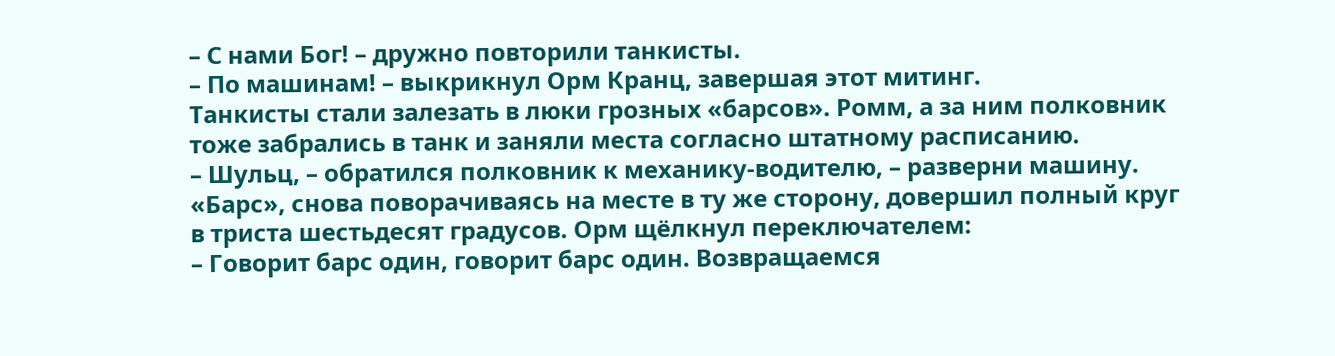– С нами Бог! – дружно повторили танкисты.
– По машинам! – выкрикнул Орм Кранц, завершая этот митинг.
Танкисты стали залезать в люки грозных «барсов». Ромм, а за ним полковник тоже забрались в танк и заняли места согласно штатному расписанию.
– Шульц, – обратился полковник к механику-водителю, – разверни машину.
«Барс», снова поворачиваясь на месте в ту же сторону, довершил полный круг в триста шестьдесят градусов. Орм щёлкнул переключателем:
– Говорит барс один, говорит барс один. Возвращаемся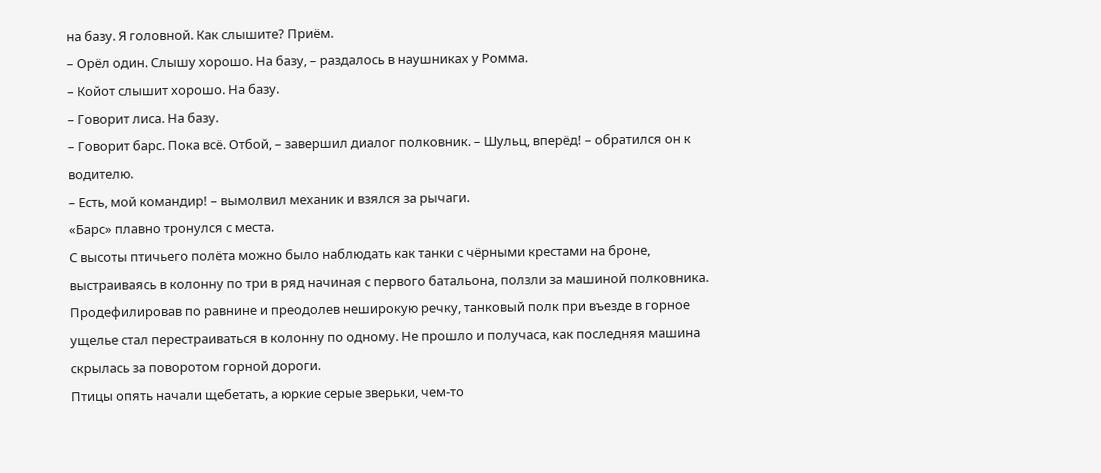на базу. Я головной. Как слышите? Приём.
– Орёл один. Слышу хорошо. На базу, – раздалось в наушниках у Ромма.
– Койот слышит хорошо. На базу.
– Говорит лиса. На базу.
– Говорит барс. Пока всё. Отбой, – завершил диалог полковник. – Шульц, вперёд! – обратился он к водителю.
– Есть, мой командир! – вымолвил механик и взялся за рычаги.
«Барс» плавно тронулся с места.
С высоты птичьего полёта можно было наблюдать как танки с чёрными крестами на броне, выстраиваясь в колонну по три в ряд начиная с первого батальона, ползли за машиной полковника. Продефилировав по равнине и преодолев неширокую речку, танковый полк при въезде в горное ущелье стал перестраиваться в колонну по одному. Не прошло и получаса, как последняя машина скрылась за поворотом горной дороги.
Птицы опять начали щебетать, а юркие серые зверьки, чем-то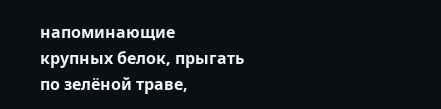напоминающие крупных белок, прыгать по зелёной траве,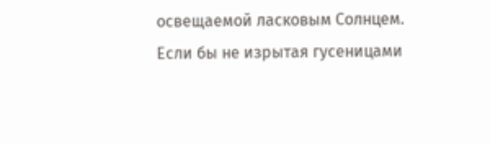освещаемой ласковым Солнцем. Если бы не изрытая гусеницами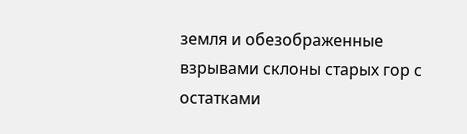земля и обезображенные взрывами склоны старых гор с остатками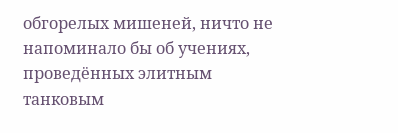обгорелых мишеней, ничто не напоминало бы об учениях, проведённых элитным танковым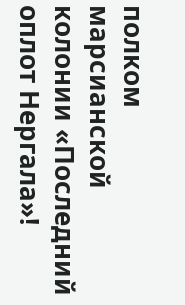полком марсианской колонии «Последний оплот Нергала»!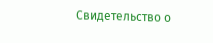Свидетельство о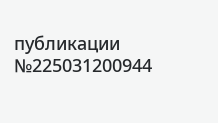публикации №225031200944